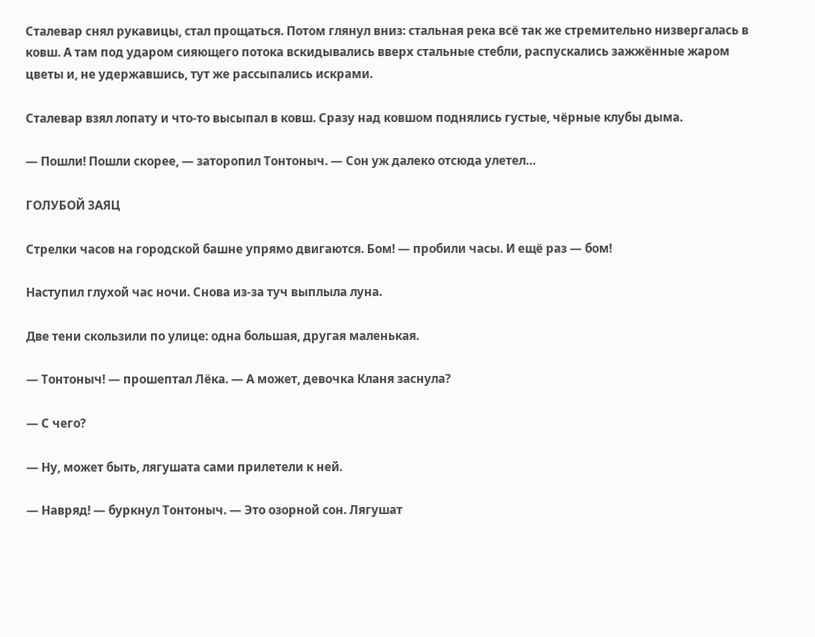Сталевар снял рукавицы, стал прощаться. Потом глянул вниз: стальная река всё так же стремительно низвергалась в ковш. А там под ударом сияющего потока вскидывались вверх стальные стебли, распускались зажжённые жаром цветы и, не удержавшись, тут же рассыпались искрами.

Сталевар взял лопату и что-то высыпал в ковш. Сразу над ковшом поднялись густые, чёрные клубы дыма.

— Пошли! Пошли скорее, — заторопил Тонтоныч. — Сон уж далеко отсюда улетел…

ГОЛУБОЙ ЗАЯЦ

Стрелки часов на городской башне упрямо двигаются. Бом! — пробили часы. И ещё раз — бом!

Наступил глухой час ночи. Снова из-за туч выплыла луна.

Две тени скользили по улице: одна большая, другая маленькая.

— Тонтоныч! — прошептал Лёка. — А может, девочка Кланя заснула?

— С чего?

— Ну, может быть, лягушата сами прилетели к ней.

— Навряд! — буркнул Тонтоныч. — Это озорной сон. Лягушат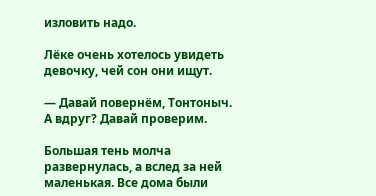изловить надо.

Лёке очень хотелось увидеть девочку, чей сон они ищут.

— Давай повернём, Тонтоныч. А вдруг? Давай проверим.

Большая тень молча развернулась, а вслед за ней маленькая. Все дома были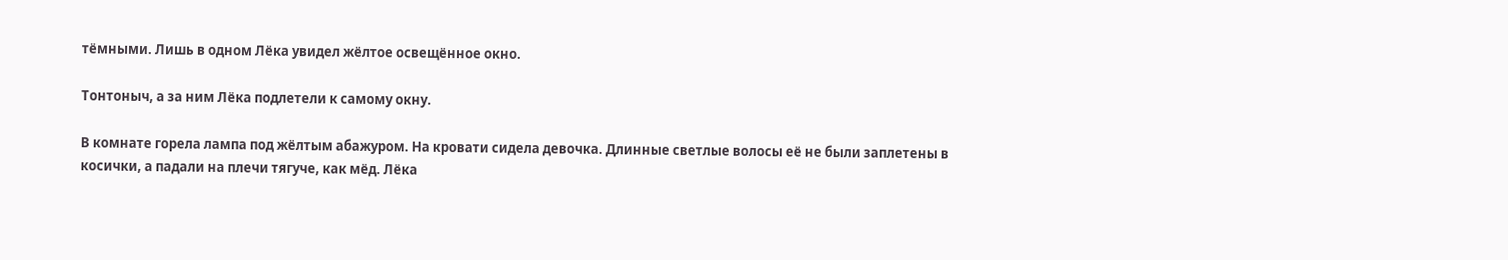тёмными. Лишь в одном Лёка увидел жёлтое освещённое окно.

Тонтоныч, а за ним Лёка подлетели к самому окну.

В комнате горела лампа под жёлтым абажуром. На кровати сидела девочка. Длинные светлые волосы её не были заплетены в косички, а падали на плечи тягуче, как мёд. Лёка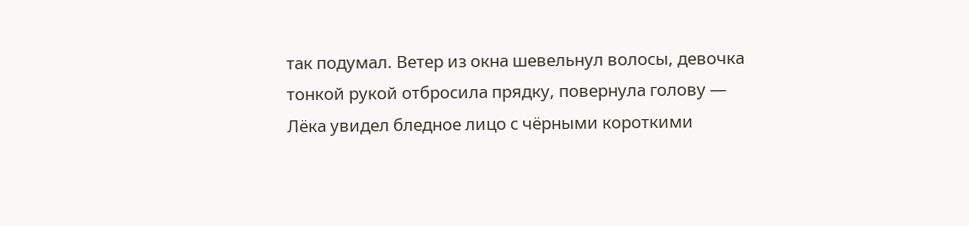так подумал. Ветер из окна шевельнул волосы, девочка тонкой рукой отбросила прядку, повернула голову — Лёка увидел бледное лицо с чёрными короткими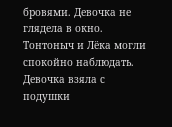бровями. Девочка не глядела в окно. Тонтоныч и Лёка могли спокойно наблюдать. Девочка взяла с подушки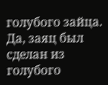голубого зайца. Да, заяц был сделан из голубого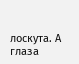лоскута. А глаза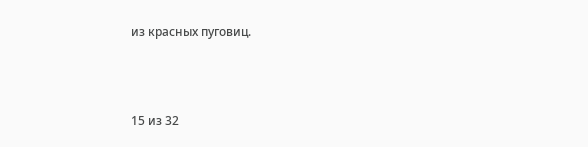из красных пуговиц.



15 из 32